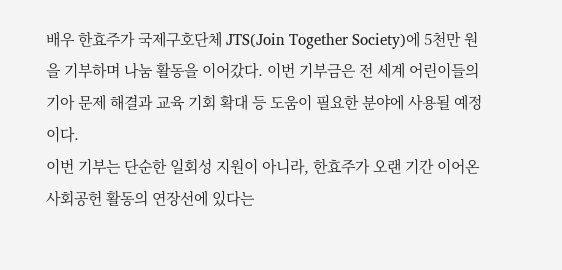배우 한효주가 국제구호단체 JTS(Join Together Society)에 5천만 원을 기부하며 나눔 활동을 이어갔다. 이번 기부금은 전 세계 어린이들의 기아 문제 해결과 교육 기회 확대 등 도움이 필요한 분야에 사용될 예정이다.
이번 기부는 단순한 일회성 지원이 아니라, 한효주가 오랜 기간 이어온 사회공헌 활동의 연장선에 있다는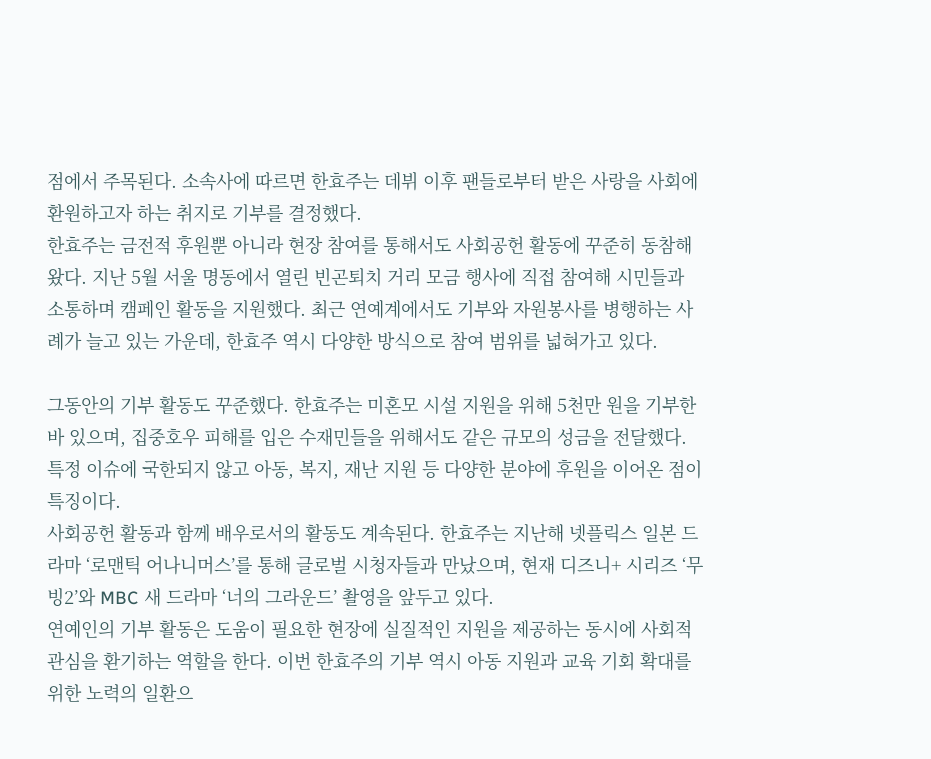점에서 주목된다. 소속사에 따르면 한효주는 데뷔 이후 팬들로부터 받은 사랑을 사회에 환원하고자 하는 취지로 기부를 결정했다.
한효주는 금전적 후원뿐 아니라 현장 참여를 통해서도 사회공헌 활동에 꾸준히 동참해왔다. 지난 5월 서울 명동에서 열린 빈곤퇴치 거리 모금 행사에 직접 참여해 시민들과 소통하며 캠페인 활동을 지원했다. 최근 연예계에서도 기부와 자원봉사를 병행하는 사례가 늘고 있는 가운데, 한효주 역시 다양한 방식으로 참여 범위를 넓혀가고 있다.

그동안의 기부 활동도 꾸준했다. 한효주는 미혼모 시설 지원을 위해 5천만 원을 기부한 바 있으며, 집중호우 피해를 입은 수재민들을 위해서도 같은 규모의 성금을 전달했다. 특정 이슈에 국한되지 않고 아동, 복지, 재난 지원 등 다양한 분야에 후원을 이어온 점이 특징이다.
사회공헌 활동과 함께 배우로서의 활동도 계속된다. 한효주는 지난해 넷플릭스 일본 드라마 ‘로맨틱 어나니머스’를 통해 글로벌 시청자들과 만났으며, 현재 디즈니+ 시리즈 ‘무빙2’와 MBC 새 드라마 ‘너의 그라운드’ 촬영을 앞두고 있다.
연예인의 기부 활동은 도움이 필요한 현장에 실질적인 지원을 제공하는 동시에 사회적 관심을 환기하는 역할을 한다. 이번 한효주의 기부 역시 아동 지원과 교육 기회 확대를 위한 노력의 일환으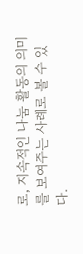로, 지속적인 나눔 활동의 의미를 보여주는 사례로 볼 수 있다.